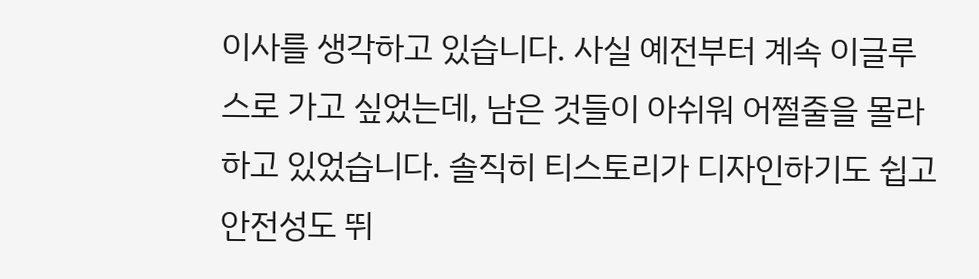이사를 생각하고 있습니다. 사실 예전부터 계속 이글루스로 가고 싶었는데, 남은 것들이 아쉬워 어쩔줄을 몰라하고 있었습니다. 솔직히 티스토리가 디자인하기도 쉽고 안전성도 뛰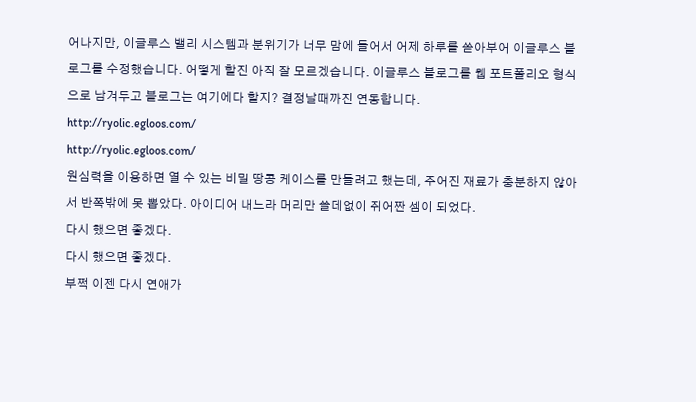어나지만, 이글루스 밸리 시스템과 분위기가 너무 맘에 들어서 어제 하루를 쏟아부어 이글루스 블로그를 수정했습니다. 어떻게 할진 아직 잘 모르겠습니다. 이글루스 블로그를 웹 포트폴리오 형식으로 남겨두고 블로그는 여기에다 할지? 결정날때까진 연동합니다.
http://ryolic.egloos.com/
http://ryolic.egloos.com/
원심력을 이용하면 열 수 있는 비밀 땅콩 케이스를 만들려고 했는데, 주어진 재료가 충분하지 않아서 반쪽밖에 못 뽑았다. 아이디어 내느라 머리만 쓸데없이 쥐어짠 셈이 되었다.
다시 했으면 좋겠다.
다시 했으면 좋겠다.
부쩍 이젠 다시 연애가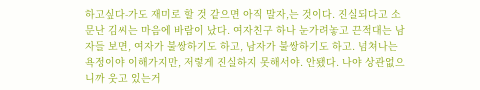하고싶다-가도 재미로 할 것 같으면 아직 말자,는 것이다. 진실되다고 소문난 김씨는 마음에 바람이 났다. 여자친구 하나 눈가려놓고 끈적대는 남자들 보면, 여자가 불쌍하기도 하고, 남자가 불쌍하기도 하고. 넘쳐나는 욕정이야 이해가지만, 저렇게 진실하지 못해서야. 안됐다. 나야 상관없으니까 웃고 있는거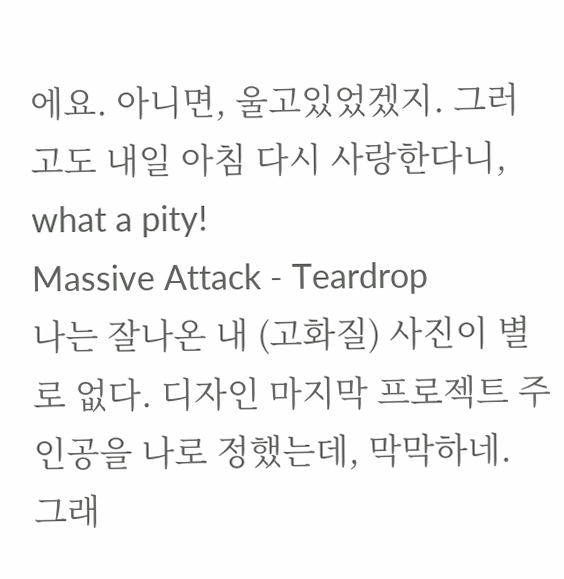에요. 아니면, 울고있었겠지. 그러고도 내일 아침 다시 사랑한다니, what a pity!
Massive Attack - Teardrop
나는 잘나온 내 (고화질) 사진이 별로 없다. 디자인 마지막 프로젝트 주인공을 나로 정했는데, 막막하네. 그래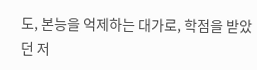도, 본능을 억제하는 대가로, 학점을 받았던 저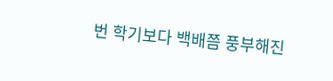번 학기보다 백배쯤 풍부해진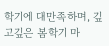학기에 대만족하며, 깊고깊은 봄학기 마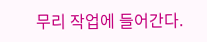무리 작업에 들어간다.